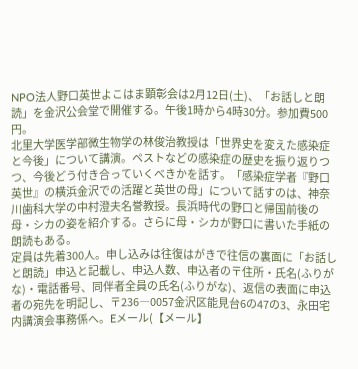NPO法人野口英世よこはま顕彰会は2月12日(土)、「お話しと朗読」を金沢公会堂で開催する。午後1時から4時30分。参加費500円。
北里大学医学部微生物学の林俊治教授は「世界史を変えた感染症と今後」について講演。ペストなどの感染症の歴史を振り返りつつ、今後どう付き合っていくべきかを話す。「感染症学者『野口英世』の横浜金沢での活躍と英世の母」について話すのは、神奈川歯科大学の中村澄夫名誉教授。長浜時代の野口と帰国前後の母・シカの姿を紹介する。さらに母・シカが野口に書いた手紙の朗読もある。
定員は先着300人。申し込みは往復はがきで往信の裏面に「お話しと朗読」申込と記載し、申込人数、申込者の〒住所・氏名(ふりがな)・電話番号、同伴者全員の氏名(ふりがな)、返信の表面に申込者の宛先を明記し、〒236―0057金沢区能見台6の47の3、永田宅内講演会事務係へ。Eメール(【メール】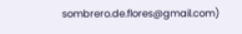sombrero.de.flores@gmail.com)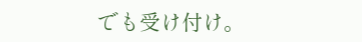でも受け付け。